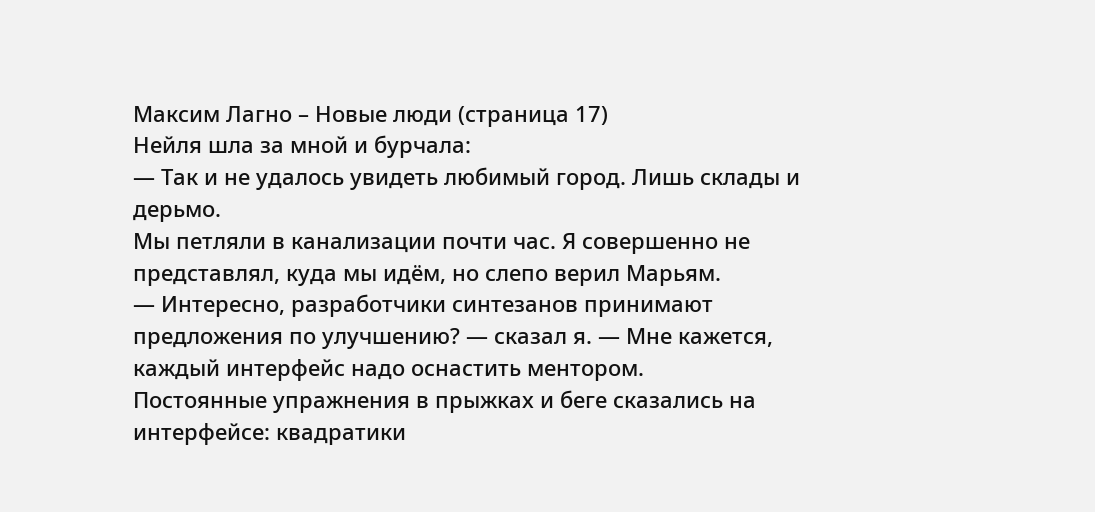Максим Лагно – Новые люди (страница 17)
Нейля шла за мной и бурчала:
— Так и не удалось увидеть любимый город. Лишь склады и дерьмо.
Мы петляли в канализации почти час. Я совершенно не представлял, куда мы идём, но слепо верил Марьям.
— Интересно, разработчики синтезанов принимают предложения по улучшению? — сказал я. — Мне кажется, каждый интерфейс надо оснастить ментором.
Постоянные упражнения в прыжках и беге сказались на интерфейсе: квадратики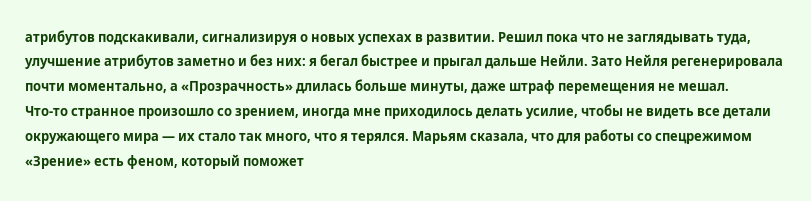атрибутов подскакивали, сигнализируя о новых успехах в развитии. Решил пока что не заглядывать туда, улучшение атрибутов заметно и без них: я бегал быстрее и прыгал дальше Нейли. Зато Нейля регенерировала почти моментально, а «Прозрачность» длилась больше минуты, даже штраф перемещения не мешал.
Что-то странное произошло со зрением, иногда мне приходилось делать усилие, чтобы не видеть все детали окружающего мира — их стало так много, что я терялся. Марьям сказала, что для работы со спецрежимом «Зрение» есть феном, который поможет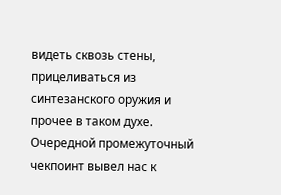видеть сквозь стены, прицеливаться из синтезанского оружия и прочее в таком духе.
Очередной промежуточный чекпоинт вывел нас к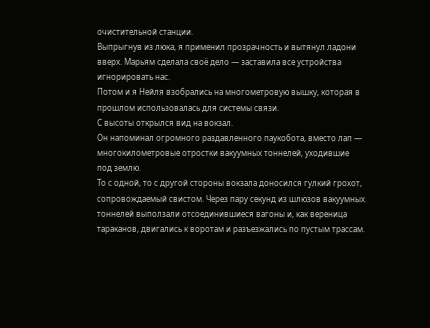очистительной станции.
Выпрыгнув из люка, я применил прозрачность и вытянул ладони вверх. Марьям сделала своё дело — заставила все устройства игнорировать нас.
Потом и я Нейля взобрались на многометровую вышку, которая в прошлом использовалась для системы связи.
С высоты открылся вид на вокзал.
Он напоминал огромного раздавленного паукобота, вместо лап — многокилометровые отростки вакуумных тоннелей, уходившие под землю.
То с одной, то с другой стороны вокзала доносился гулкий грохот, сопровождаемый свистом. Через пару секунд из шлюзов вакуумных тоннелей выползали отсоединившиеся вагоны и, как вереница тараканов, двигались к воротам и разъезжались по пустым трассам.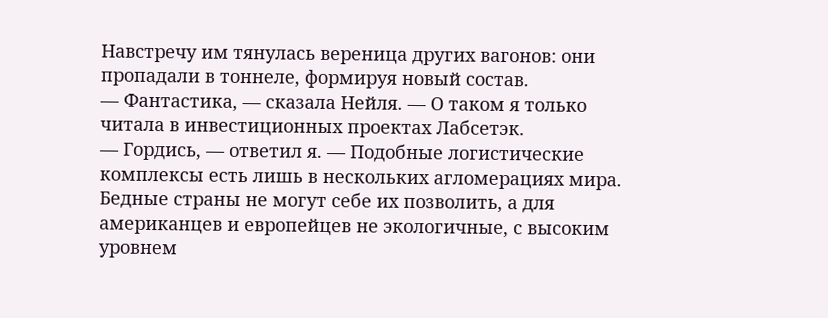Навстречу им тянулась вереница других вагонов: они пропадали в тоннеле, формируя новый состав.
— Фантастика, — сказала Нейля. — О таком я только читала в инвестиционных проектах Лабсетэк.
— Гордись, — ответил я. — Подобные логистические комплексы есть лишь в нескольких агломерациях мира. Бедные страны не могут себе их позволить, а для американцев и европейцев не экологичные, с высоким уровнем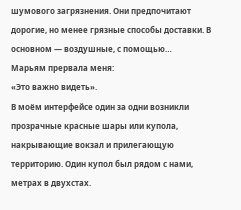шумового загрязнения. Они предпочитают дорогие, но менее грязные способы доставки. В основном — воздушные, с помощью…
Марьям прервала меня:
«Это важно видеть».
В моём интерфейсе один за одни возникли прозрачные красные шары или купола, накрывающие вокзал и прилегающую территорию. Один купол был рядом с нами, метрах в двухстах.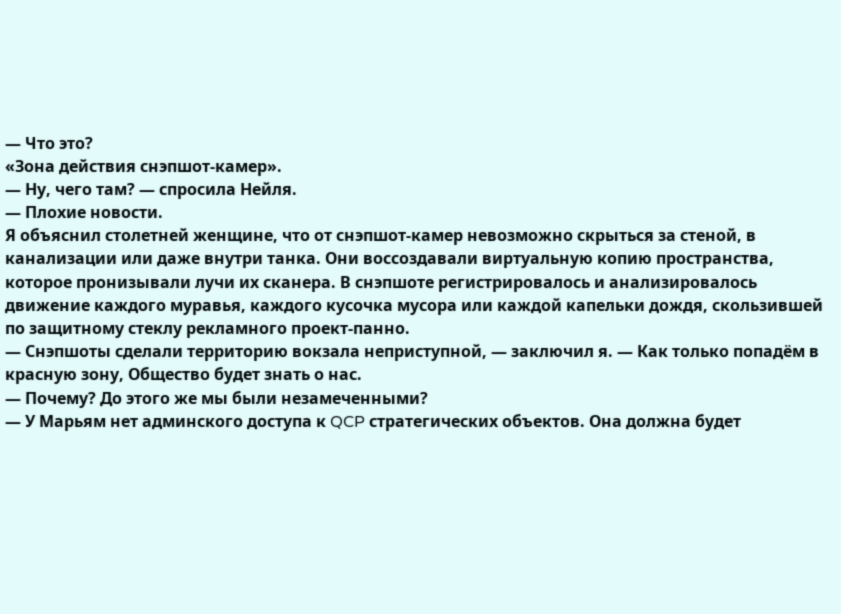— Что это?
«Зона действия снэпшот-камер».
— Ну, чего там? — спросила Нейля.
— Плохие новости.
Я объяснил столетней женщине, что от снэпшот-камер невозможно скрыться за стеной, в канализации или даже внутри танка. Они воссоздавали виртуальную копию пространства, которое пронизывали лучи их сканера. В снэпшоте регистрировалось и анализировалось движение каждого муравья, каждого кусочка мусора или каждой капельки дождя, скользившей по защитному стеклу рекламного проект-панно.
— Снэпшоты сделали территорию вокзала неприступной, — заключил я. — Как только попадём в красную зону, Общество будет знать о нас.
— Почему? До этого же мы были незамеченными?
— У Марьям нет админского доступа к QCP стратегических объектов. Она должна будет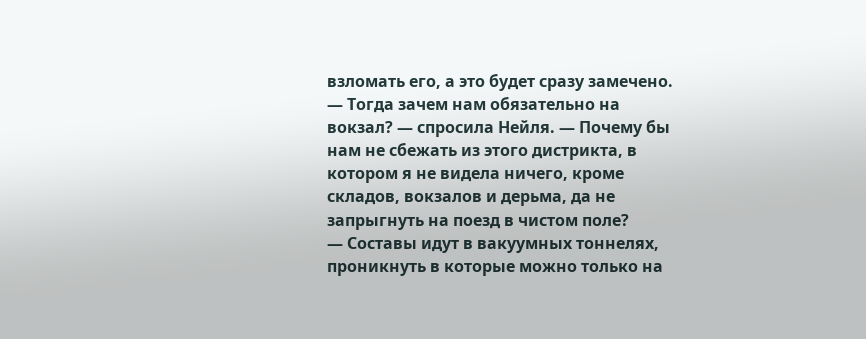взломать его, а это будет сразу замечено.
— Тогда зачем нам обязательно на вокзал? — спросила Нейля. — Почему бы нам не сбежать из этого дистрикта, в котором я не видела ничего, кроме складов, вокзалов и дерьма, да не запрыгнуть на поезд в чистом поле?
— Составы идут в вакуумных тоннелях, проникнуть в которые можно только на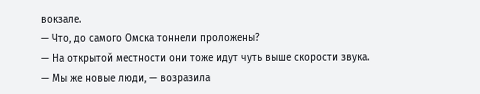вокзале.
— Что, до самого Омска тоннели проложены?
— На открытой местности они тоже идут чуть выше скорости звука.
— Мы же новые люди, — возразила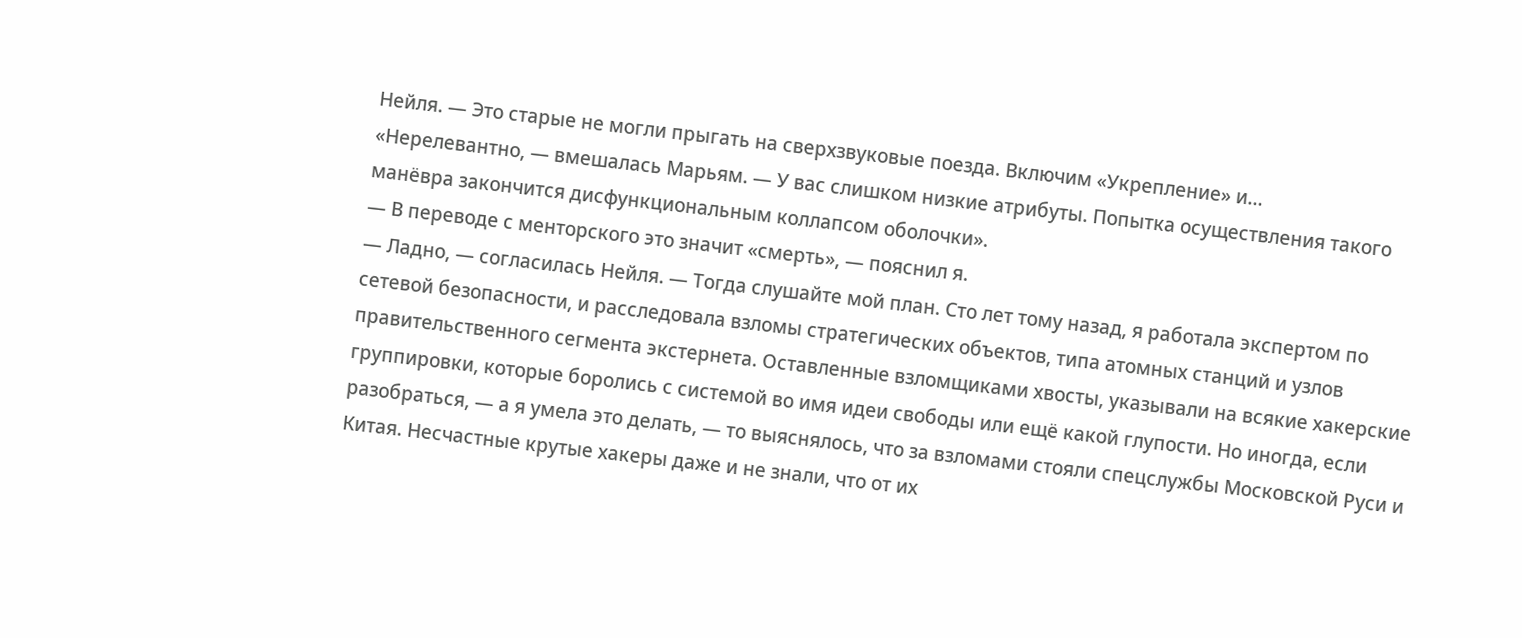Нейля. — Это старые не могли прыгать на сверхзвуковые поезда. Включим «Укрепление» и…
«Нерелевантно, — вмешалась Марьям. — У вас слишком низкие атрибуты. Попытка осуществления такого манёвра закончится дисфункциональным коллапсом оболочки».
— В переводе с менторского это значит «смерть», — пояснил я.
— Ладно, — согласилась Нейля. — Тогда слушайте мой план. Сто лет тому назад, я работала экспертом по сетевой безопасности, и расследовала взломы стратегических объектов, типа атомных станций и узлов правительственного сегмента экстернета. Оставленные взломщиками хвосты, указывали на всякие хакерские группировки, которые боролись с системой во имя идеи свободы или ещё какой глупости. Но иногда, если разобраться, — а я умела это делать, — то выяснялось, что за взломами стояли спецслужбы Московской Руси и Китая. Несчастные крутые хакеры даже и не знали, что от их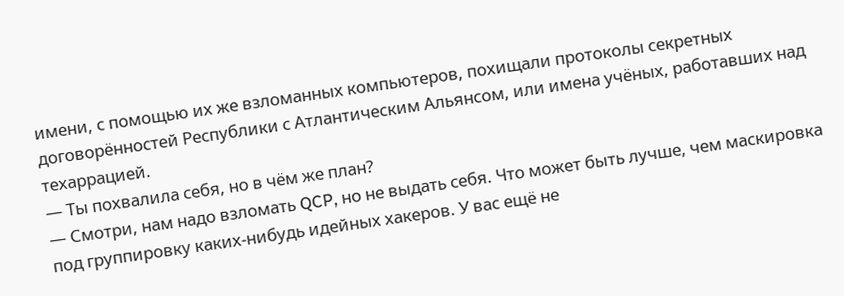имени, с помощью их же взломанных компьютеров, похищали протоколы секретных договорённостей Республики с Атлантическим Альянсом, или имена учёных, работавших над техаррацией.
— Ты похвалила себя, но в чём же план?
— Смотри, нам надо взломать QCP, но не выдать себя. Что может быть лучше, чем маскировка под группировку каких-нибудь идейных хакеров. У вас ещё не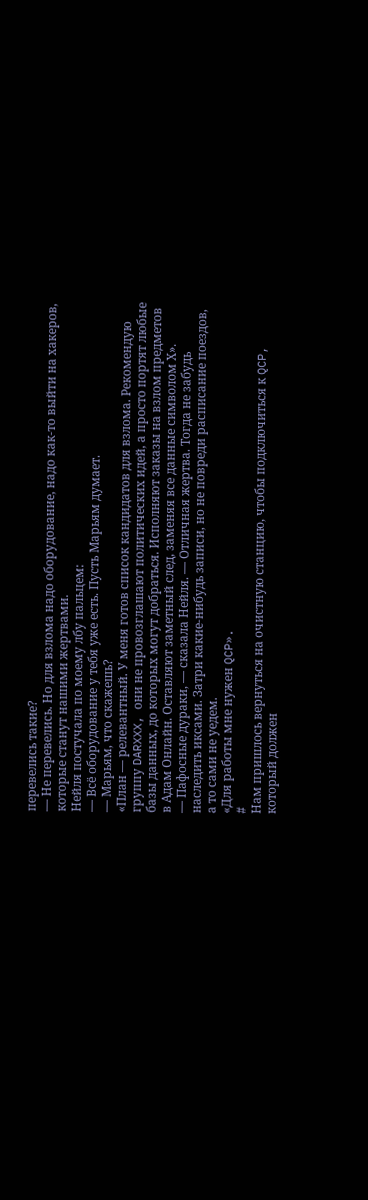перевелись такие?
— Не перевелись. Но для взлома надо оборудование, надо как-то выйти на хакеров, которые станут нашими жертвами.
Нейля постучала по моему лбу пальцем:
— Всё оборудование у тебя уже есть. Пусть Марьям думает.
— Марьям, что скажешь?
«План — релевантный. У меня готов список кандидатов для взлома. Рекомендую группу DARXXX, они не провозглашают политических идей, а просто портят любые базы данных, до которых могут добраться. Исполняют заказы на взлом предметов в Адам Онлайн. Оставляют заметный след, заменяя все данные символом Х».
— Пафосные дураки, — сказала Нейля. — Отличная жертва. Тогда не забудь наследить иксами. Затри какие-нибудь записи, но не повреди расписание поездов, а то сами не уедем.
«Для работы мне нужен QCP».
#
Нам пришлось вернуться на очистную станцию, чтобы подключиться к QCP, который должен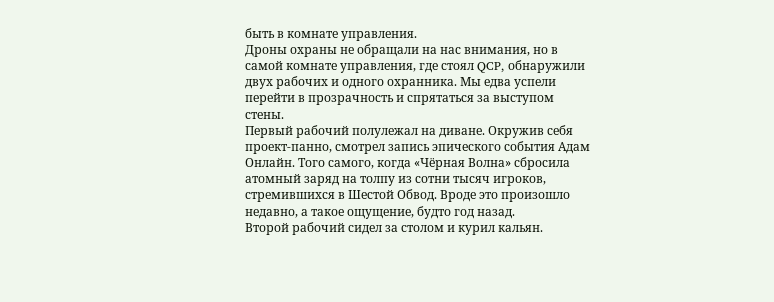быть в комнате управления.
Дроны охраны не обращали на нас внимания, но в самой комнате управления, где стоял QCP, обнаружили двух рабочих и одного охранника. Мы едва успели перейти в прозрачность и спрятаться за выступом стены.
Первый рабочий полулежал на диване. Окружив себя проект-панно, смотрел запись эпического события Адам Онлайн. Того самого, когда «Чёрная Волна» сбросила атомный заряд на толпу из сотни тысяч игроков, стремившихся в Шестой Обвод. Вроде это произошло недавно, а такое ощущение, будто год назад.
Второй рабочий сидел за столом и курил кальян.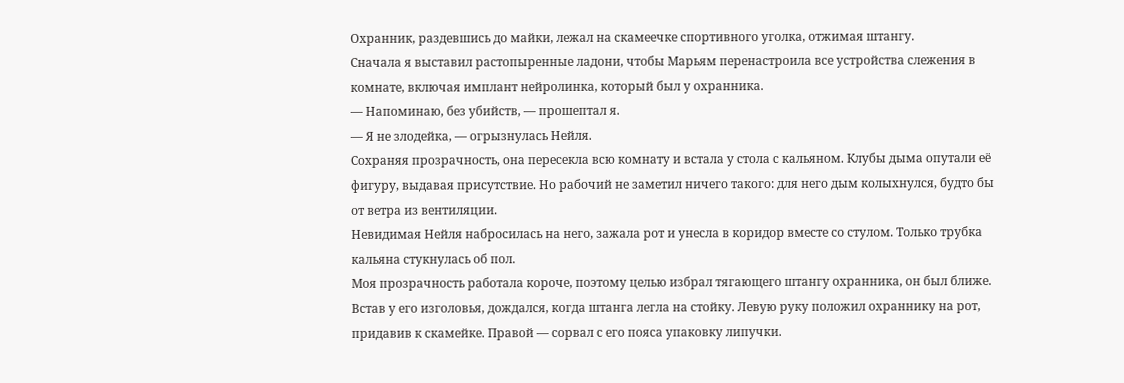Охранник, раздевшись до майки, лежал на скамеечке спортивного уголка, отжимая штангу.
Сначала я выставил растопыренные ладони, чтобы Марьям перенастроила все устройства слежения в комнате, включая имплант нейролинка, который был у охранника.
— Напоминаю, без убийств, — прошептал я.
— Я не злодейка, — огрызнулась Нейля.
Сохраняя прозрачность, она пересекла всю комнату и встала у стола с кальяном. Клубы дыма опутали её фигуру, выдавая присутствие. Но рабочий не заметил ничего такого: для него дым колыхнулся, будто бы от ветра из вентиляции.
Невидимая Нейля набросилась на него, зажала рот и унесла в коридор вместе со стулом. Только трубка кальяна стукнулась об пол.
Моя прозрачность работала короче, поэтому целью избрал тягающего штангу охранника, он был ближе.
Встав у его изголовья, дождался, когда штанга легла на стойку. Левую руку положил охраннику на рот, придавив к скамейке. Правой — сорвал с его пояса упаковку липучки.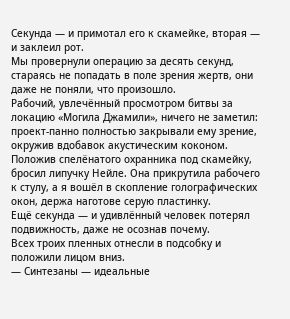Секунда — и примотал его к скамейке, вторая — и заклеил рот.
Мы провернули операцию за десять секунд, стараясь не попадать в поле зрения жертв, они даже не поняли, что произошло.
Рабочий, увлечённый просмотром битвы за локацию «Могила Джамили», ничего не заметил: проект-панно полностью закрывали ему зрение, окружив вдобавок акустическим коконом.
Положив спелёнатого охранника под скамейку, бросил липучку Нейле. Она прикрутила рабочего к стулу, а я вошёл в скопление голографических окон, держа наготове серую пластинку.
Ещё секунда — и удивлённый человек потерял подвижность, даже не осознав почему.
Всех троих пленных отнесли в подсобку и положили лицом вниз.
— Синтезаны — идеальные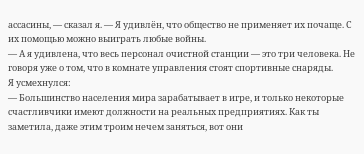ассасины, — сказал я. — Я удивлён, что общество не применяет их почаще. С их помощью можно выиграть любые войны.
— А я удивлена, что весь персонал очистной станции — это три человека. Не говоря уже о том, что в комнате управления стоят спортивные снаряды.
Я усмехнулся:
— Большинство населения мира зарабатывает в игре, и только некоторые счастливчики имеют должности на реальных предприятиях. Как ты заметила, даже этим троим нечем заняться, вот они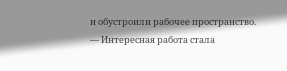и обустроили рабочее пространство.
— Интересная работа стала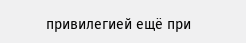привилегией ещё при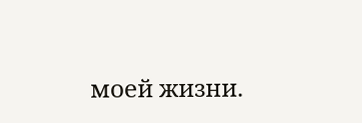моей жизни.